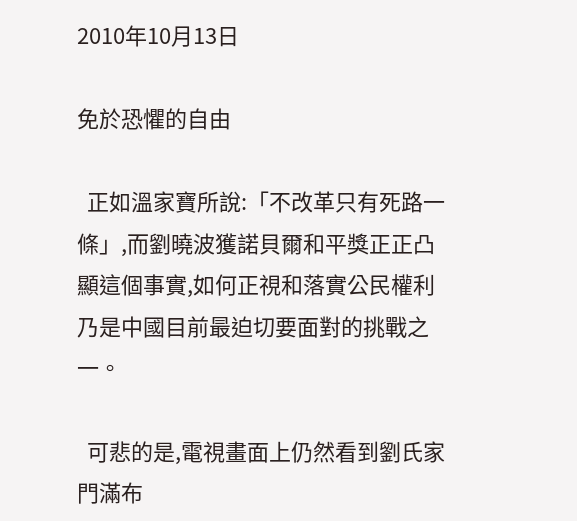2010年10月13日

免於恐懼的自由

  正如溫家寶所說:「不改革只有死路一條」,而劉曉波獲諾貝爾和平獎正正凸顯這個事實,如何正視和落實公民權利乃是中國目前最迫切要面對的挑戰之一。

  可悲的是,電視畫面上仍然看到劉氏家門滿布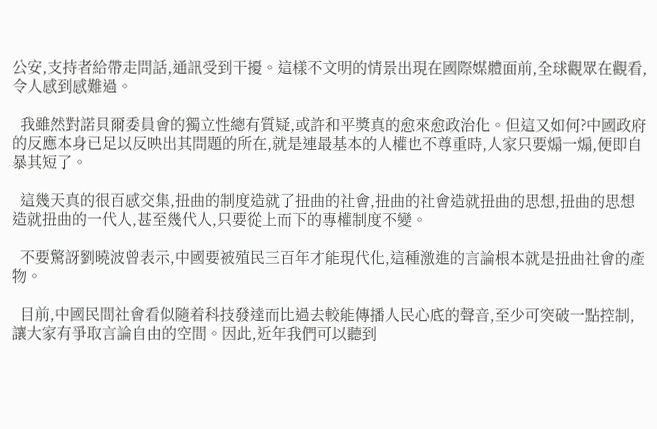公安,支持者給帶走問話,通訊受到干擾。這樣不文明的情景出現在國際媒體面前,全球觀眾在觀看,令人感到感難過。

  我雖然對諾貝爾委員會的獨立性總有質疑,或許和平獎真的愈來愈政治化。但這又如何?中國政府的反應本身已足以反映出其問題的所在,就是連最基本的人權也不尊重時,人家只要煽一煽,便即自暴其短了。

  這幾天真的很百感交集,扭曲的制度造就了扭曲的社會,扭曲的社會造就扭曲的思想,扭曲的思想造就扭曲的一代人,甚至幾代人,只要從上而下的專權制度不變。

  不要驚訝劉曉波曾表示,中國要被殖民三百年才能現代化,這種激進的言論根本就是扭曲社會的產物。

  目前,中國民間社會看似隨着科技發達而比過去較能傳播人民心底的聲音,至少可突破一點控制,讓大家有爭取言論自由的空間。因此,近年我們可以聽到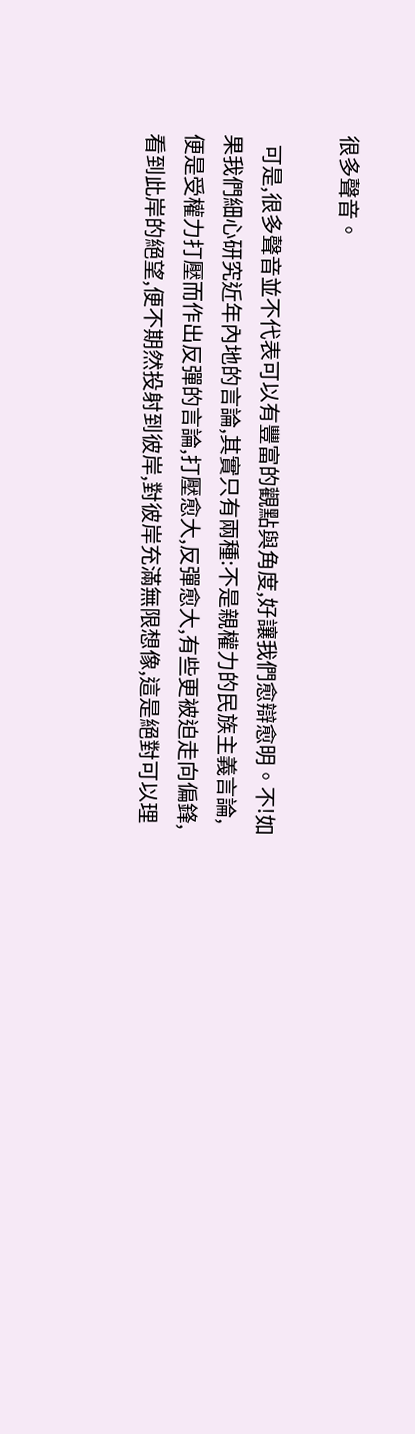很多聲音。

  可是,很多聲音並不代表可以有豐富的觀點與角度,好讓我們愈辯愈明。不!如果我們細心研究近年內地的言論,其實只有兩種:不是親權力的民族主義言論,便是受權力打壓而作出反彈的言論,打壓愈大,反彈愈大,有些更被迫走向偏鋒,看到此岸的絕望,便不期然投射到彼岸,對彼岸充滿無限想像,這是絕對可以理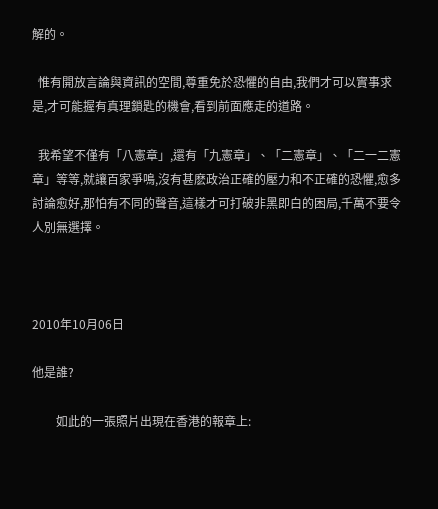解的。

  惟有開放言論與資訊的空間,尊重免於恐懼的自由,我們才可以實事求是,才可能握有真理鎖匙的機會,看到前面應走的道路。

  我希望不僅有「八憲章」,還有「九憲章」、「二憲章」、「二一二憲章」等等,就讓百家爭鳴,沒有甚麽政治正確的壓力和不正確的恐懼,愈多討論愈好,那怕有不同的聲音,這樣才可打破非黑即白的困局,千萬不要令人別無選擇。



2010年10月06日

他是誰?

        如此的一張照片出現在香港的報章上: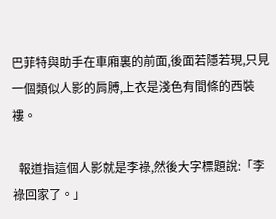巴菲特與助手在車廂裏的前面,後面若隱若現,只見一個類似人影的肩膊,上衣是淺色有間條的西裝褸。

  報道指這個人影就是李祿,然後大字標題說:「李祿回家了。」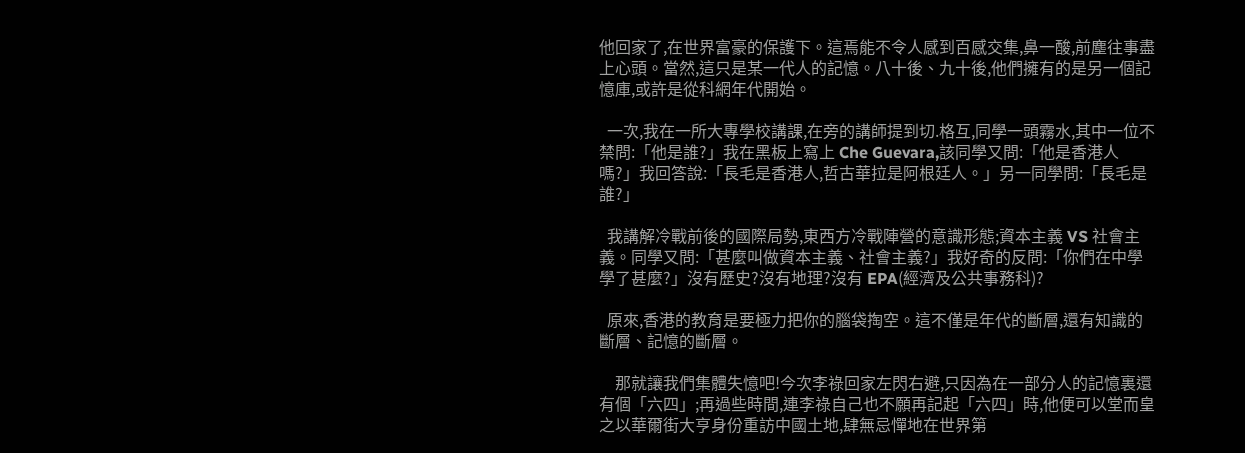他回家了,在世界富豪的保護下。這焉能不令人感到百感交集,鼻一酸,前塵往事盡上心頭。當然,這只是某一代人的記憶。八十後、九十後,他們擁有的是另一個記憶庫,或許是從科網年代開始。

  一次,我在一所大專學校講課,在旁的講師提到切.格互,同學一頭霧水,其中一位不禁問:「他是誰?」我在黑板上寫上 Che Guevara,該同學又問:「他是香港人嗎?」我回答說:「長毛是香港人,哲古華拉是阿根廷人。」另一同學問:「長毛是誰?」

  我講解冷戰前後的國際局勢,東西方冷戰陣營的意識形態;資本主義 VS 社會主義。同學又問:「甚麼叫做資本主義、社會主義?」我好奇的反問:「你們在中學學了甚麼?」沒有歷史?沒有地理?沒有 EPA(經濟及公共事務科)?

  原來,香港的教育是要極力把你的腦袋掏空。這不僅是年代的斷層,還有知識的斷層、記憶的斷層。

    那就讓我們集體失憶吧!今次李祿回家左閃右避,只因為在一部分人的記憶裏還有個「六四」;再過些時間,連李祿自己也不願再記起「六四」時,他便可以堂而皇之以華爾街大亨身份重訪中國土地,肆無忌憚地在世界第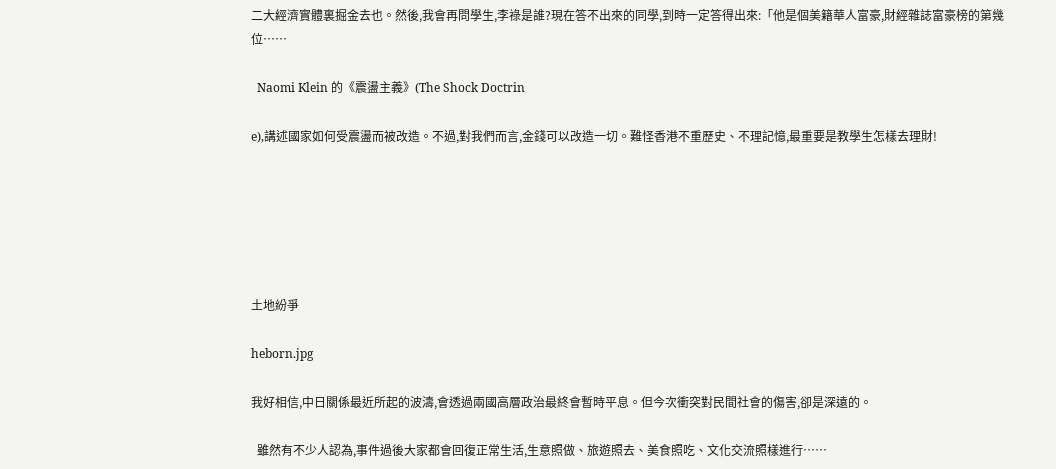二大經濟實體裏掘金去也。然後,我會再問學生,李祿是誰?現在答不出來的同學,到時一定答得出來:「他是個美籍華人富豪,財經雜誌富豪榜的第幾位……

  Naomi Klein 的《震盪主義》(The Shock Doctrin

e),講述國家如何受震盪而被改造。不過,對我們而言,金錢可以改造一切。難怪香港不重歷史、不理記憶,最重要是教學生怎樣去理財!






土地紛爭

heborn.jpg

我好相信,中日關係最近所起的波濤,會透過兩國高層政治最終會暫時平息。但今次衝突對民間社會的傷害,卻是深遠的。

  雖然有不少人認為,事件過後大家都會回復正常生活,生意照做、旅遊照去、美食照吃、文化交流照樣進行……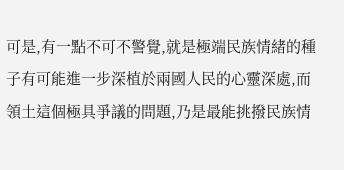可是,有一點不可不警覺,就是極端民族情緒的種子有可能進一步深植於兩國人民的心靈深處,而領土這個極具爭議的問題,乃是最能挑撥民族情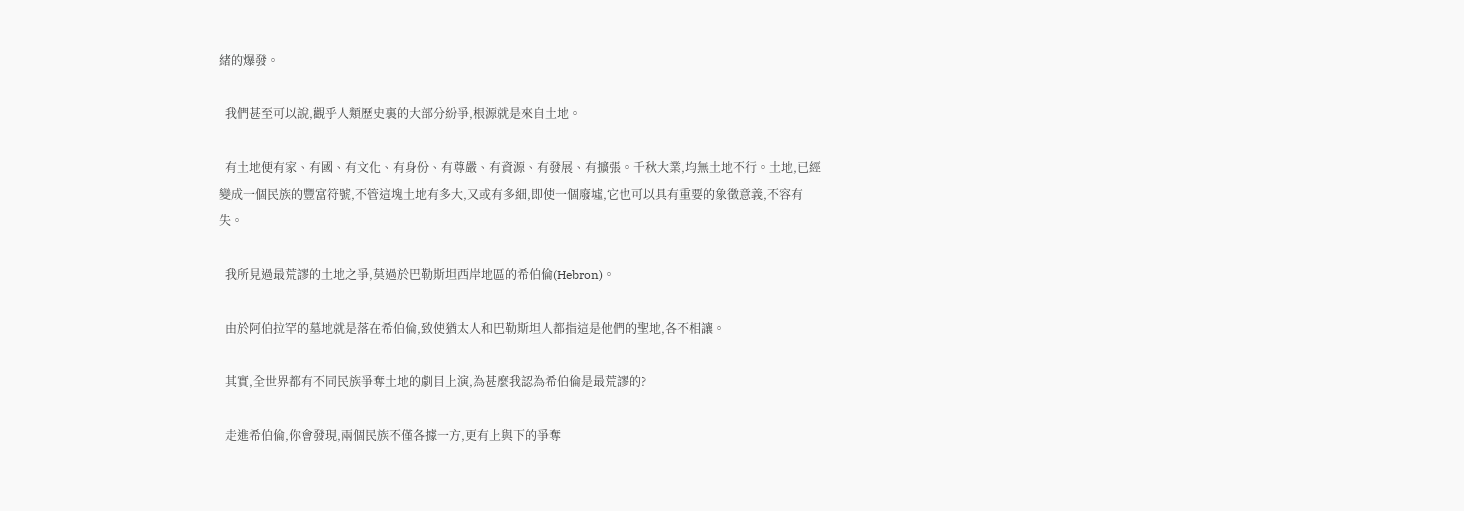緒的爆發。

  我們甚至可以說,觀乎人類歷史裏的大部分紛爭,根源就是來自土地。

  有土地便有家、有國、有文化、有身份、有尊嚴、有資源、有發展、有擴張。千秋大業,均無土地不行。土地,已經變成一個民族的豐富符號,不管這塊土地有多大,又或有多細,即使一個廢墟,它也可以具有重要的象徵意義,不容有失。

  我所見過最荒謬的土地之爭,莫過於巴勒斯坦西岸地區的希伯倫(Hebron)。

  由於阿伯拉罕的墓地就是落在希伯倫,致使猶太人和巴勒斯坦人都指這是他們的聖地,各不相讓。

  其實,全世界都有不同民族爭奪土地的劇目上演,為甚麼我認為希伯倫是最荒謬的?

  走進希伯倫,你會發現,兩個民族不僅各據一方,更有上與下的爭奪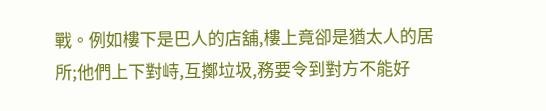戰。例如樓下是巴人的店舖,樓上竟卻是猶太人的居所;他們上下對峙,互擲垃圾,務要令到對方不能好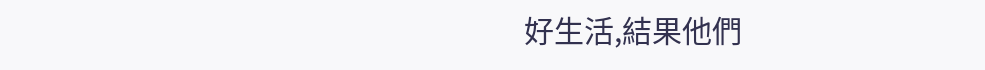好生活,結果他們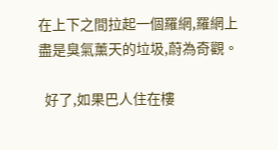在上下之間拉起一個羅網,羅網上盡是臭氣薰天的垃圾,蔚為奇觀。

  好了,如果巴人住在樓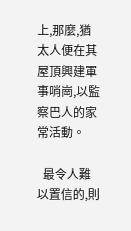上,那麼,猶太人便在其屋頂興建軍事哨崗,以監察巴人的家常活動。

  最令人難以置信的,則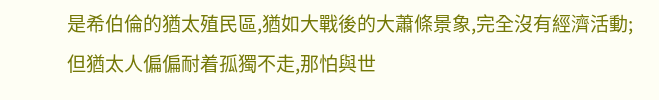是希伯倫的猶太殖民區,猶如大戰後的大蕭條景象,完全沒有經濟活動;但猶太人偏偏耐着孤獨不走,那怕與世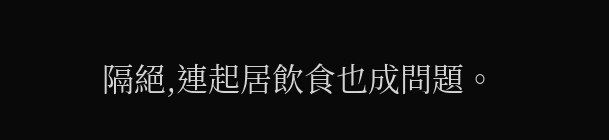隔絕,連起居飲食也成問題。